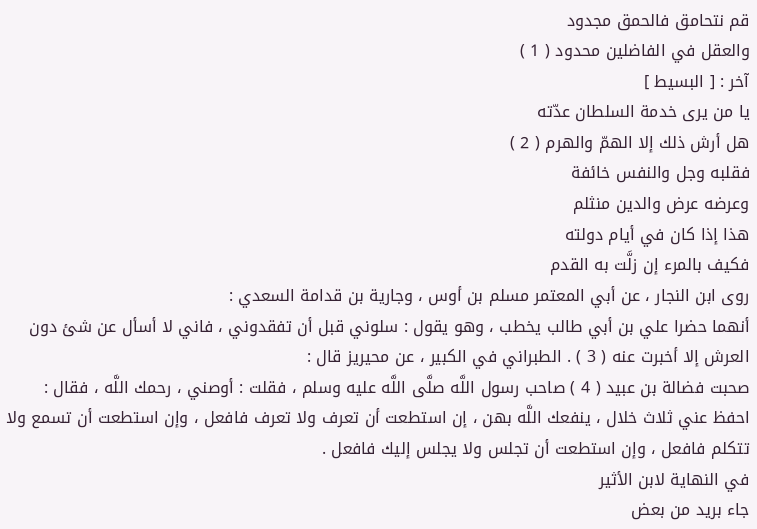قم نتحامق فالحمق مجدود
والعقل في الفاضلين محدود ( 1 )
آخر : [ البسيط ]
يا من يرى خدمة السلطان عدّته
هل أرش ذلك إلا الهمّ والهرم ( 2 )
فقلبه وجل والنفس خائفة
وعرضه عرض والدين منثلم
هذا إذا كان في أيام دولته
فكيف بالمرء إن زلَّت به القدم
روى ابن النجار ، عن أبي المعتمر مسلم بن أوس ، وجارية بن قدامة السعدي :
أنهما حضرا علي بن أبي طالب يخطب ، وهو يقول : سلوني قبل أن تفقدوني ، فاني لا أسأل عن شئ دون العرش إلا أخبرت عنه ( 3 ) . الطبراني في الكبير ، عن محيريز قال :
صحبت فضالة بن عبيد ( 4 ) صاحب رسول اللَّه صلَّى اللَّه عليه وسلم ، فقلت : أوصني ، رحمك اللَّه ، فقال : احفظ عني ثلاث خلال ، ينفعك اللَّه بهن ، إن استطعت أن تعرف ولا تعرف فافعل ، وإن استطعت أن تسمع ولا تتكلم فافعل ، وإن استطعت أن تجلس ولا يجلس إليك فافعل .
في النهاية لابن الأثير
جاء بريد من بعض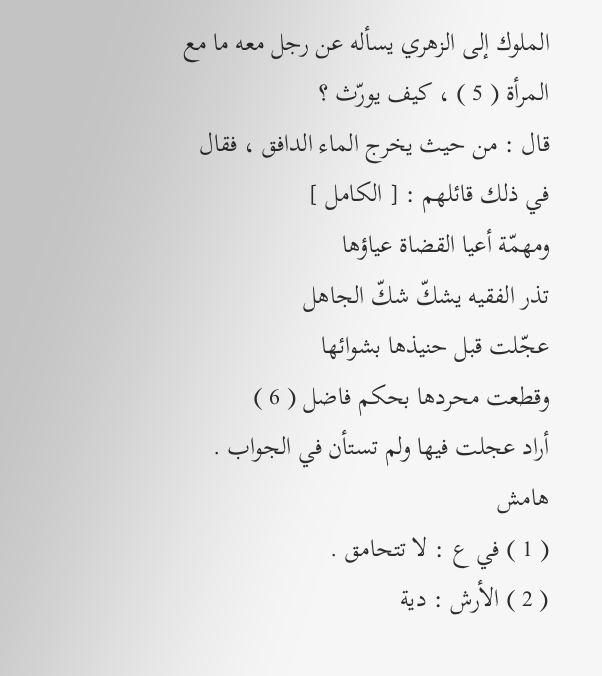الملوك إلى الزهري يسأله عن رجل معه ما مع المرأة ( 5 ) ، كيف يورّث ؟
قال : من حيث يخرج الماء الدافق ، فقال في ذلك قائلهم : [ الكامل ]
ومهمّة أعيا القضاة عياؤها
تذر الفقيه يشكّ شكّ الجاهل
عجّلت قبل حنيذها بشوائها
وقطعت محردها بحكم فاضل ( 6 )
أراد عجلت فيها ولم تستأن في الجواب .
هامش
( 1 ) في ع : لا تتحامق .
( 2 ) الأرش : دية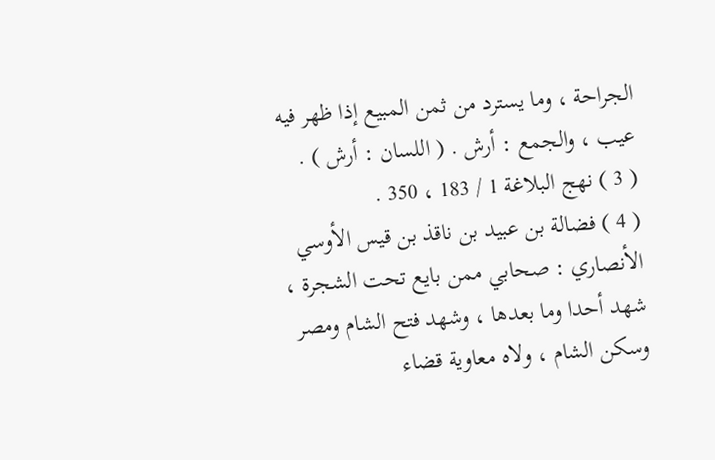الجراحة ، وما يسترد من ثمن المبيع إذا ظهر فيه عيب ، والجمع : أرش . ( اللسان : أرش ) .
( 3 ) نهج البلاغة 1 / 183 ، 350 .
( 4 ) فضالة بن عبيد بن ناقذ بن قيس الأوسي الأنصاري : صحابي ممن بايع تحت الشجرة ، شهد أحدا وما بعدها ، وشهد فتح الشام ومصر وسكن الشام ، ولاه معاوية قضاء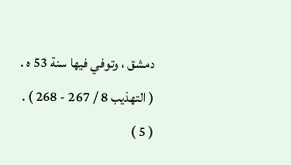دمشق ، وتوفي فيها سنة 53 ه .
( التهذيب 8 / 267 - 268 ) .
( 5 )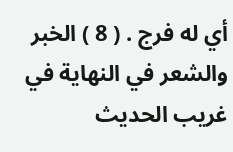أي له فرج . ( 8 ) الخبر والشعر في النهاية في غريب الحديث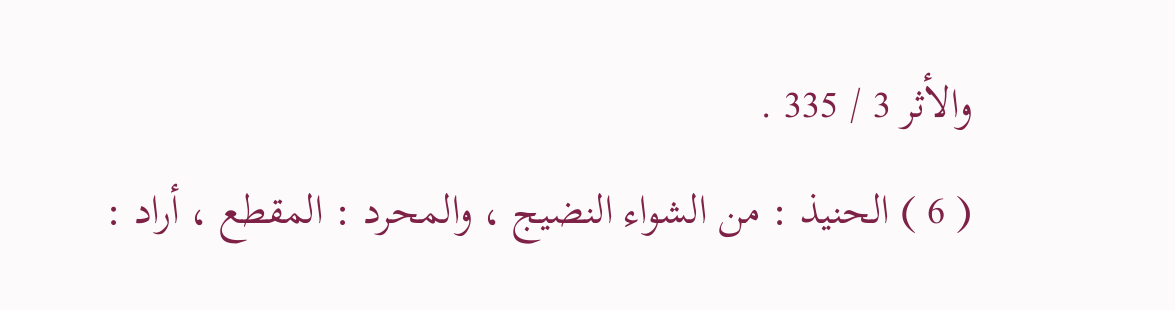والأثر 3 / 335 .
( 6 ) الحنيذ : من الشواء النضيج ، والمحرد : المقطع ، أراد :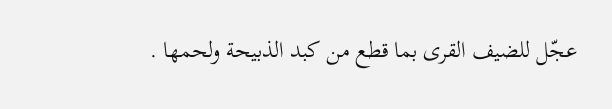عجّل للضيف القرى بما قطع من كبد الذبيحة ولحمها .